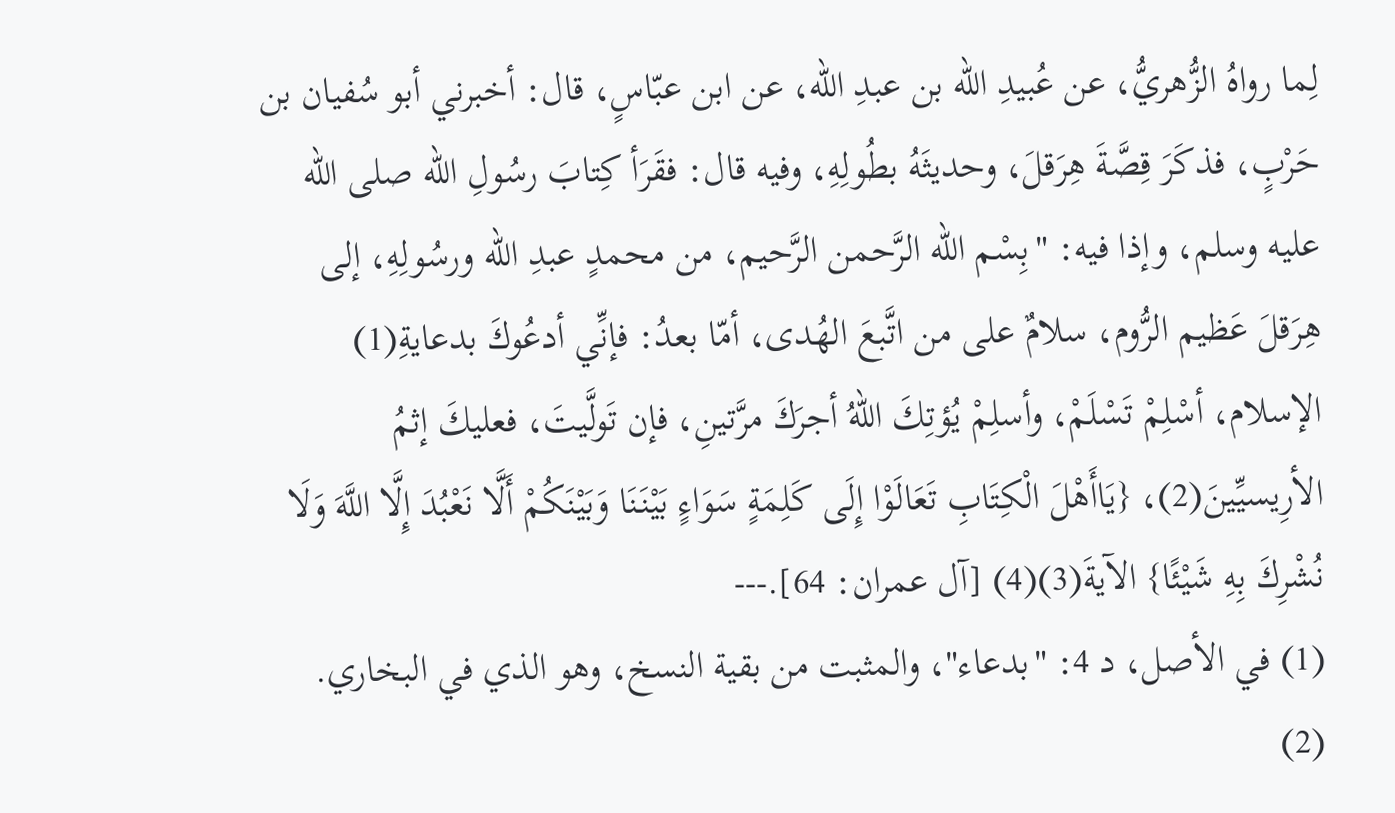لِما رواهُ الزُّهريُّ، عن عُبيدِ الله بن عبدِ الله، عن ابن عبّاسٍ، قال: أخبرني أبو سُفيان بن حَرْبٍ، فذكَرَ قِصَّةَ هِرَقلَ، وحديثَهُ بطُولِهِ، وفيه قال: فقَرَأ كِتابَ رسُولِ الله صلى الله عليه وسلم، وإذا فيه: "بِسْم الله الرَّحمن الرَّحيم، من محمدٍ عبدِ الله ورسُولِهِ، إلى هِرَقلَ عَظيم الرُّوم، سلامٌ على من اتَّبعَ الهُدى، أمّا بعدُ: فإنِّي أدعُوكَ بدعايةِ(1) الإسلام، أسْلِمْ تَسْلَمْ، وأسلِمْ يُؤتِكَ اللهُ أجرَكَ مرَّتينِ، فإن تَولَّيتَ، فعليكَ إثمُ الأرِيسيِّينَ(2)، {يَاأَهْلَ الْكِتَابِ تَعَالَوْا إِلَى كَلِمَةٍ سَوَاءٍ بَيْنَنَا وَبَيْنَكُمْ أَلَّا نَعْبُدَ إِلَّا اللَّهَ وَلَا نُشْرِكَ بِهِ شَيْئًا} الآيةَ(3)(4) [آل عمران: 64].---
(1) في الأصل، د 4: "بدعاء"، والمثبت من بقية النسخ، وهو الذي في البخاري.
(2)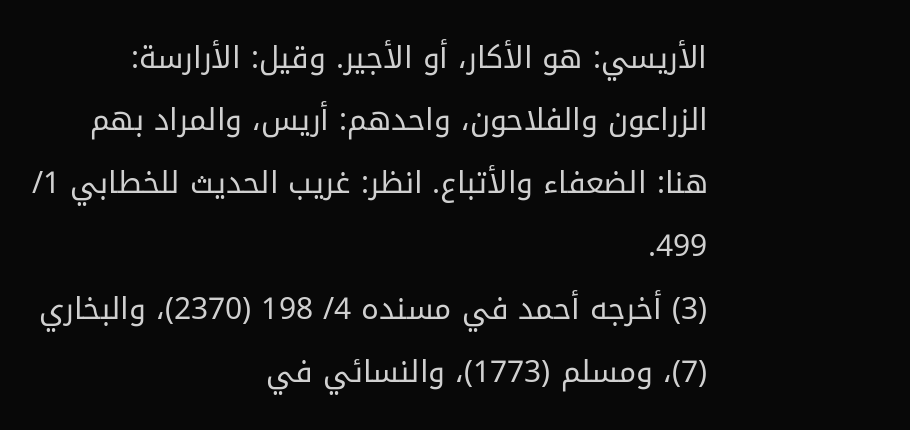الأريسي: هو الأكار، أو الأجير. وقيل: الأرارسة: الزراعون والفلاحون، واحدهم: أريس، والمراد بهم هنا: الضعفاء والأتباع. انظر: غريب الحديث للخطابي 1/ 499.
(3) أخرجه أحمد في مسنده 4/ 198 (2370)، والبخاري (7)، ومسلم (1773)، والنسائي في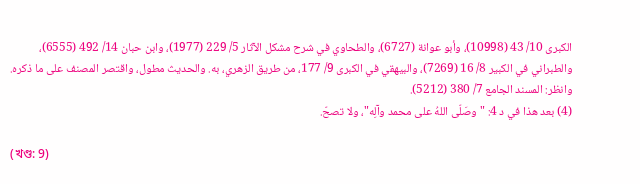الكبرى 10/ 43 (10998)، وأبو عوانة (6727)، والطحاوي في شرح مشكل الآثار 5/ 229 (1977)، وابن حبان 14/ 492 (6555)، والطبراني في الكبير 8/ 16 (7269)، والبيهقي في الكبرى 9/ 177، من طريق الزهري، به. والحديث مطول، واقتصر المصنف على ما ذكره. وانظر: المسند الجامع 7/ 380 (5212).
(4) بعد هذا في د 4: "وصَلّى اللهُ على محمد وآلِه"، ولا تصحّ.

(খণ্ড: 9)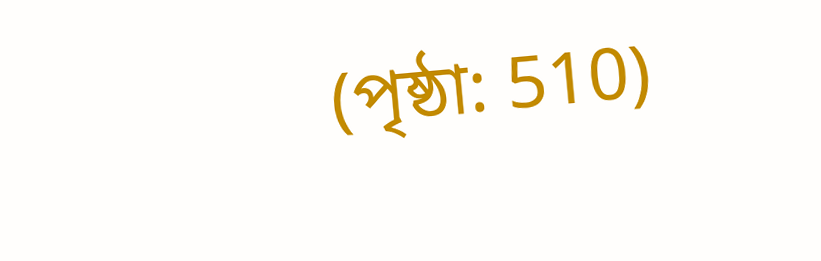(পৃষ্ঠা: 510)